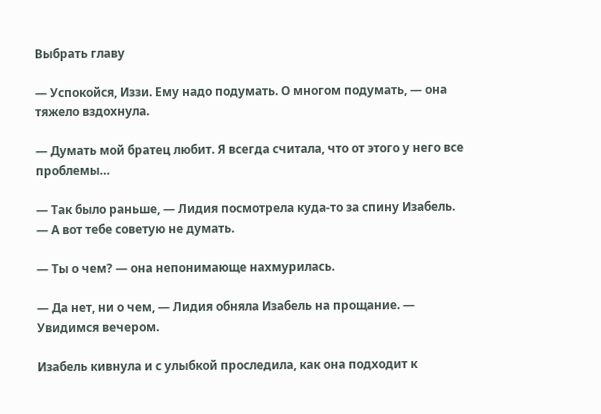Выбрать главу

— Успокойся, Иззи. Ему надо подумать. О многом подумать, — она тяжело вздохнула.

— Думать мой братец любит. Я всегда считала, что от этого у него все проблемы…

— Так было раньше, — Лидия посмотрела куда-то за спину Изабель. — А вот тебе советую не думать.

— Ты о чем? — она непонимающе нахмурилась.

— Да нет, ни о чем, — Лидия обняла Изабель на прощание. — Увидимся вечером.

Изабель кивнула и с улыбкой проследила, как она подходит к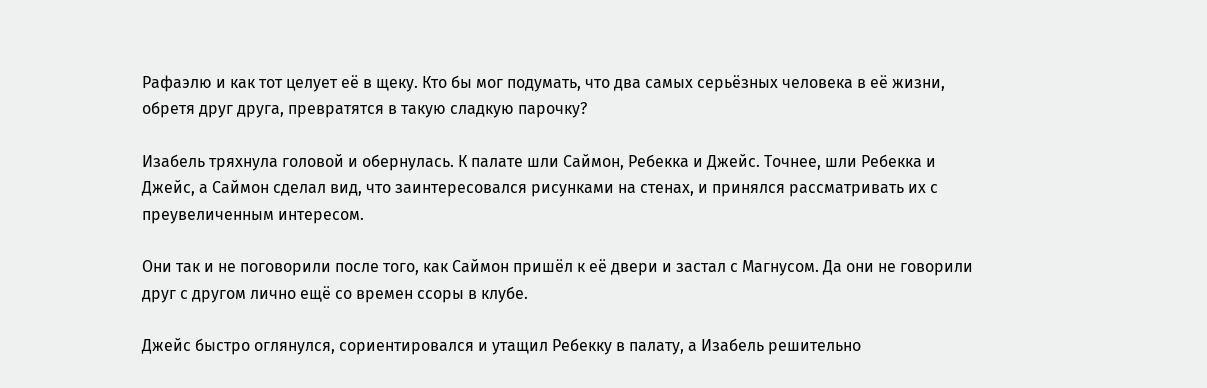Рафаэлю и как тот целует её в щеку. Кто бы мог подумать, что два самых серьёзных человека в её жизни, обретя друг друга, превратятся в такую сладкую парочку?

Изабель тряхнула головой и обернулась. К палате шли Саймон, Ребекка и Джейс. Точнее, шли Ребекка и Джейс, а Саймон сделал вид, что заинтересовался рисунками на стенах, и принялся рассматривать их с преувеличенным интересом.

Они так и не поговорили после того, как Саймон пришёл к её двери и застал с Магнусом. Да они не говорили друг с другом лично ещё со времен ссоры в клубе.

Джейс быстро оглянулся, сориентировался и утащил Ребекку в палату, а Изабель решительно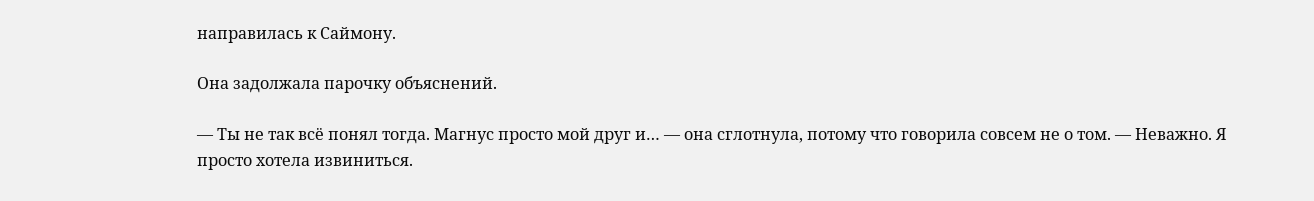направилась к Саймону.

Она задолжала парочку объяснений.

— Ты не так всё понял тогда. Магнус просто мой друг и… — она сглотнула, потому что говорила совсем не о том. — Неважно. Я просто хотела извиниться.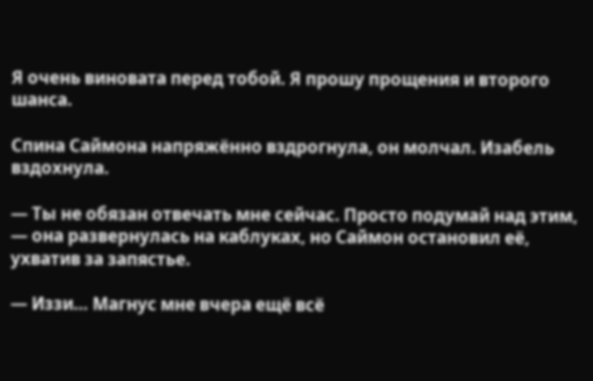Я очень виновата перед тобой. Я прошу прощения и второго шанса.

Спина Саймона напряжённо вздрогнула, он молчал. Изабель вздохнула.

— Ты не обязан отвечать мне сейчас. Просто подумай над этим, — она развернулась на каблуках, но Саймон остановил её, ухватив за запястье.

— Иззи… Магнус мне вчера ещё всё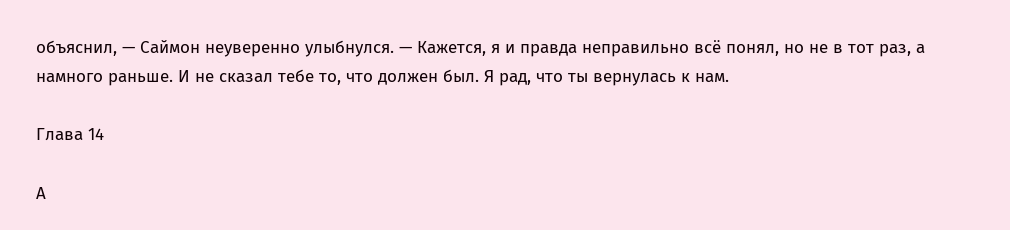объяснил, — Саймон неуверенно улыбнулся. — Кажется, я и правда неправильно всё понял, но не в тот раз, а намного раньше. И не сказал тебе то, что должен был. Я рад, что ты вернулась к нам.

Глава 14

А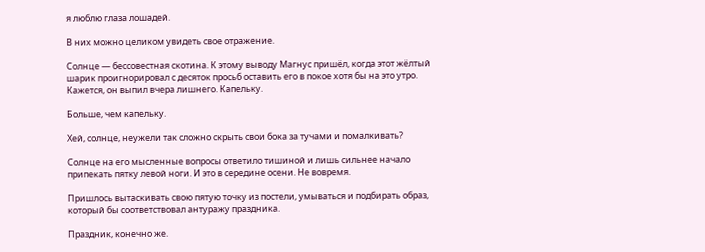я люблю глаза лошадей.

В них можно целиком увидеть свое отражение.

Солнце — бессовестная скотина. К этому выводу Магнус пришёл, когда этот жёлтый шарик проигнорировал с десяток просьб оставить его в покое хотя бы на это утро. Кажется, он выпил вчера лишнего. Капельку.

Больше, чем капельку.

Хей, солнце, неужели так сложно скрыть свои бока за тучами и помалкивать?

Солнце на его мысленные вопросы ответило тишиной и лишь сильнее начало припекать пятку левой ноги. И это в середине осени. Не вовремя.

Пришлось вытаскивать свою пятую точку из постели, умываться и подбирать образ, который бы соответствовал антуражу праздника.

Праздник, конечно же.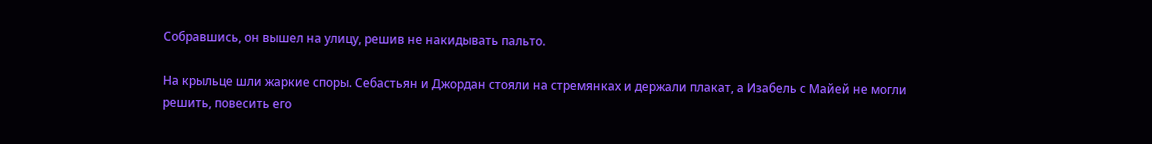Собравшись, он вышел на улицу, решив не накидывать пальто.

На крыльце шли жаркие споры. Себастьян и Джордан стояли на стремянках и держали плакат, а Изабель с Майей не могли решить, повесить его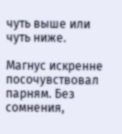чуть выше или чуть ниже.

Магнус искренне посочувствовал парням. Без сомнения,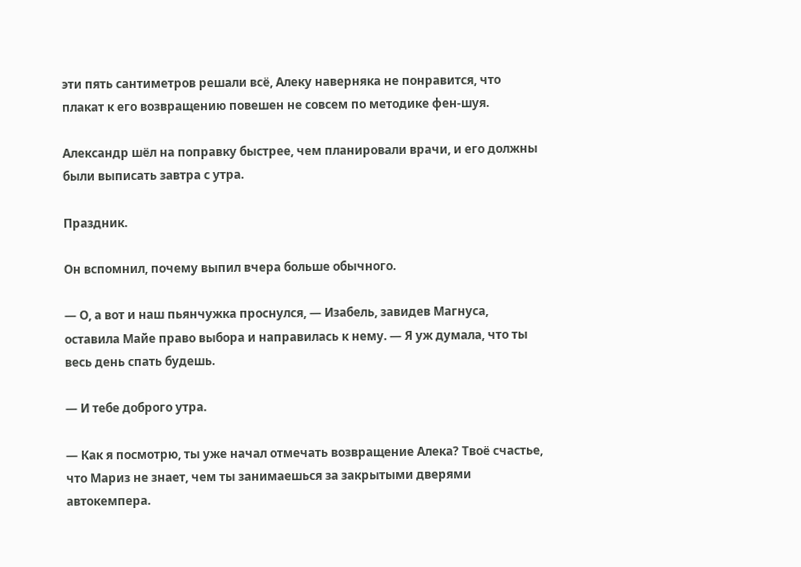эти пять сантиметров решали всё, Алеку наверняка не понравится, что плакат к его возвращению повешен не совсем по методике фен-шуя.

Александр шёл на поправку быстрее, чем планировали врачи, и его должны были выписать завтра с утра.

Праздник.

Он вспомнил, почему выпил вчера больше обычного.

— О, а вот и наш пьянчужка проснулся, — Изабель, завидев Магнуса, оставила Майе право выбора и направилась к нему. — Я уж думала, что ты весь день спать будешь.

— И тебе доброго утра.

— Как я посмотрю, ты уже начал отмечать возвращение Алека? Твоё счастье, что Мариз не знает, чем ты занимаешься за закрытыми дверями автокемпера.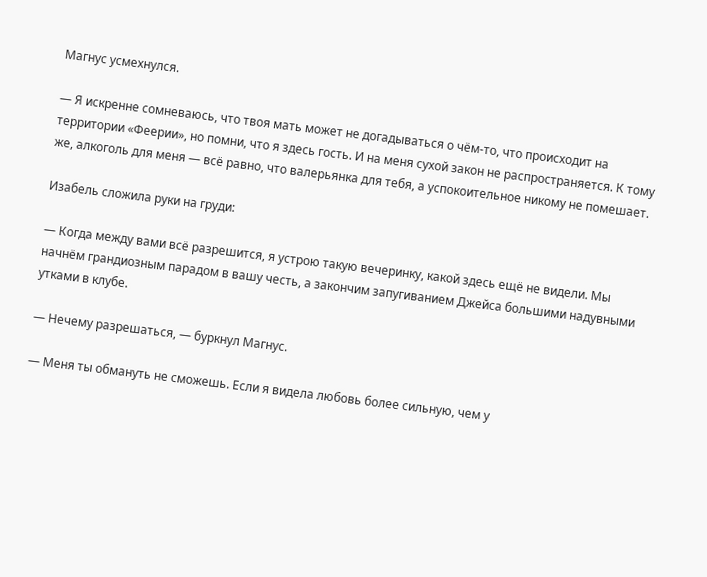Магнус усмехнулся.

— Я искренне сомневаюсь, что твоя мать может не догадываться о чём-то, что происходит на территории «Феерии», но помни, что я здесь гость. И на меня сухой закон не распространяется. К тому же, алкоголь для меня — всё равно, что валерьянка для тебя, а успокоительное никому не помешает.

Изабель сложила руки на груди:

— Когда между вами всё разрешится, я устрою такую вечеринку, какой здесь ещё не видели. Мы начнём грандиозным парадом в вашу честь, а закончим запугиванием Джейса большими надувными утками в клубе.

— Нечему разрешаться, — буркнул Магнус.

— Меня ты обмануть не сможешь. Если я видела любовь более сильную, чем у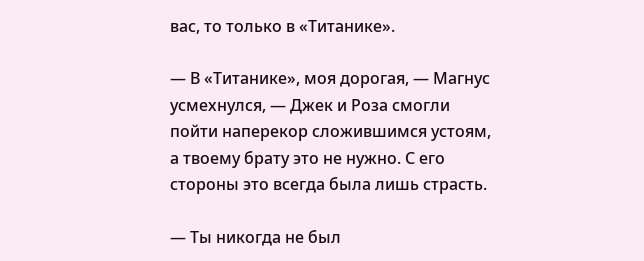вас, то только в «Титанике».

— В «Титанике», моя дорогая, — Магнус усмехнулся, — Джек и Роза смогли пойти наперекор сложившимся устоям, а твоему брату это не нужно. С его стороны это всегда была лишь страсть.

— Ты никогда не был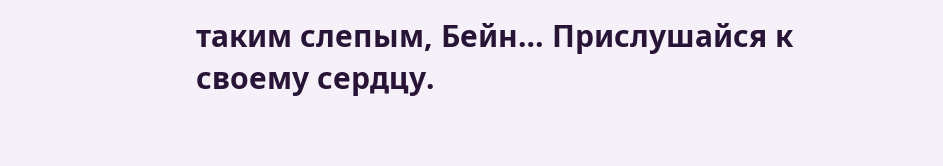таким слепым, Бейн… Прислушайся к своему сердцу.